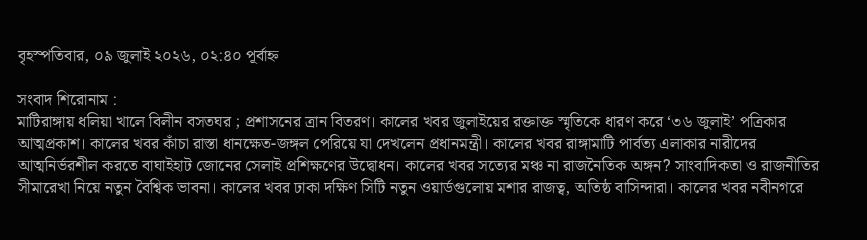বৃহস্পতিবার, ০৯ জুলাই ২০২৬, ০২:৪০ পূর্বাহ্ন

সংবাদ শিরোনাম :
মাটিরাঙ্গায় ধলিয়া খালে বিলীন বসতঘর ; প্রশাস‌নের ত্রান ‌বিতরণ। কালের খবর জুলাইয়ের রক্তাক্ত স্মৃতিকে ধারণ করে ‘৩৬ জুলাই’ পত্রিকার আত্মপ্রকাশ। কালের খবর কাঁচা রাস্তা ধানক্ষেত-জঙ্গল পেরিয়ে যা দেখলেন প্রধানমন্ত্রী। কালের খবর রাঙ্গামাটি পার্বত্য এলাকার নারীদের আত্মনির্ভরশীল করতে বাঘাইহাট জোনের সেলাই প্রশিক্ষণের উদ্বোধন। কালের খবর সত্যের মঞ্চ না রাজনৈতিক অঙ্গন? সাংবাদিকতা ও রাজনীতির সীমারেখা নিয়ে নতুন বৈশ্বিক ভাবনা। কালের খবর ঢাকা দক্ষিণ সিটি নতুন ওয়ার্ডগুলোয় মশার রাজত্ব, অতিষ্ঠ বাসিন্দারা। কালের খবর নবীনগরে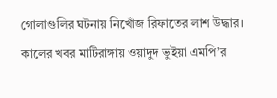গোলাগুলির ঘটনায় নিখোঁজ রিফাতের লাশ উদ্ধার। কালের খবর মাটিরাঙ্গায় ওয়াদুদ ভুইয়া এমপি’র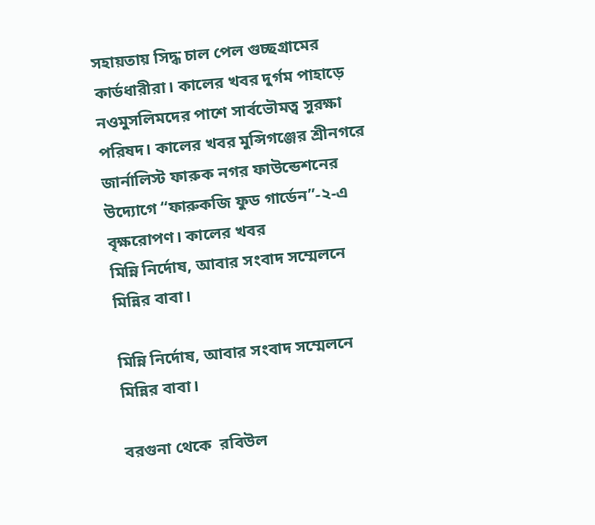সহায়তায় সিদ্ধ চাল পেল গুচ্ছগ্রামের কার্ডধারীরা। কালের খবর দুর্গম পাহাড়ে নওমুসলিমদের পাশে সার্বভৌমত্ব সুরক্ষা পরিষদ। কালের খবর মুন্সিগঞ্জের শ্রীনগরে জার্নালিস্ট ফারুক নগর ফাউন্ডেশনের উদ্যোগে “ফারুকজি ফুড গার্ডেন”-২-এ বৃক্ষরোপণ। কালের খবর
মিন্নি নির্দোষ, আবার সংবাদ সম্মেলনে মিন্নির বাবা।

মিন্নি নির্দোষ, আবার সংবাদ সম্মেলনে মিন্নির বাবা।

বরগুনা থেকে  রবিউল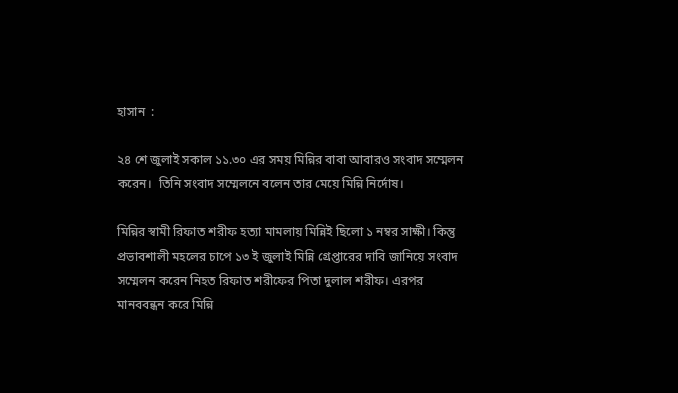হাসান  :

২৪ শে জুলাই সকাল ১১.৩০ এর সময় মিন্নির বাবা আবারও সংবাদ সম্মেলন করেন।  তিনি সংবাদ সম্মেলনে বলেন তার মেয়ে মিন্নি নির্দোষ।

মিন্নির স্বামী রিফাত শরীফ হত্যা মামলায় মিন্নিই ছিলো ১ নম্বর সাক্ষী। কিন্তু প্রভাবশালী মহলের চাপে ১৩ ই জুলাই মিন্নি গ্রেপ্তারের দাবি জানিয়ে সংবাদ সম্মেলন করেন নিহত রিফাত শরীফের পিতা দুলাল শরীফ। এরপর মানববন্ধন করে মিন্নি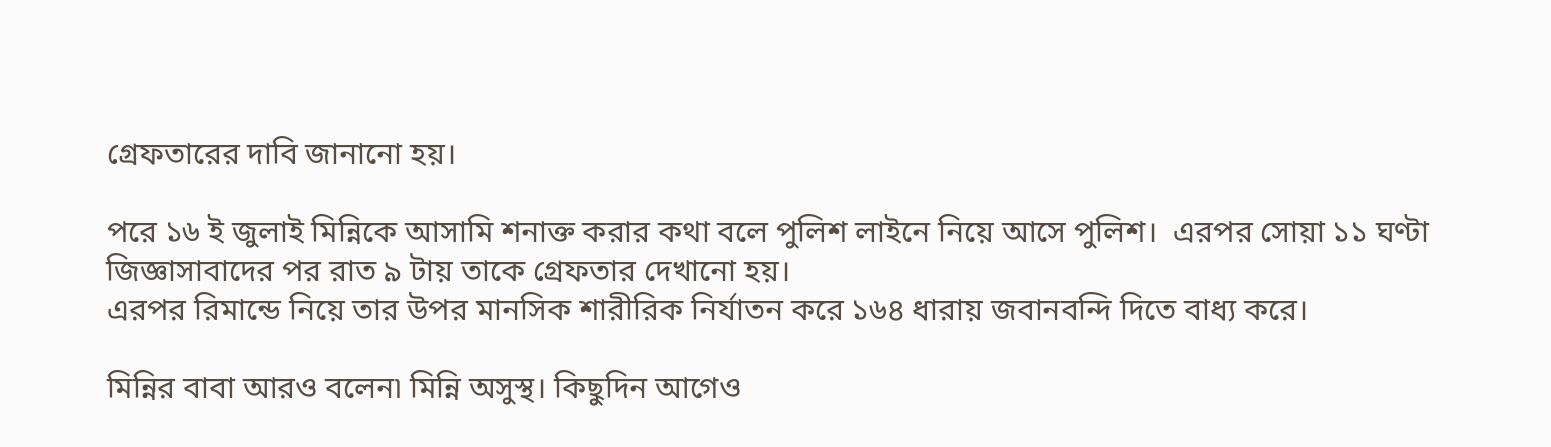গ্রেফতারের দাবি জানানো হয়।

পরে ১৬ ই জুলাই মিন্নিকে আসামি শনাক্ত করার কথা বলে পুলিশ লাইনে নিয়ে আসে পুলিশ।  এরপর সোয়া ১১ ঘণ্টা জিজ্ঞাসাবাদের পর রাত ৯ টায় তাকে গ্রেফতার দেখানো হয়।
এরপর রিমান্ডে নিয়ে তার উপর মানসিক শারীরিক নির্যাতন করে ১৬৪ ধারায় জবানবন্দি দিতে বাধ্য করে।

মিন্নির বাবা আরও বলেন৷ মিন্নি অসুস্থ। কিছুদিন আগেও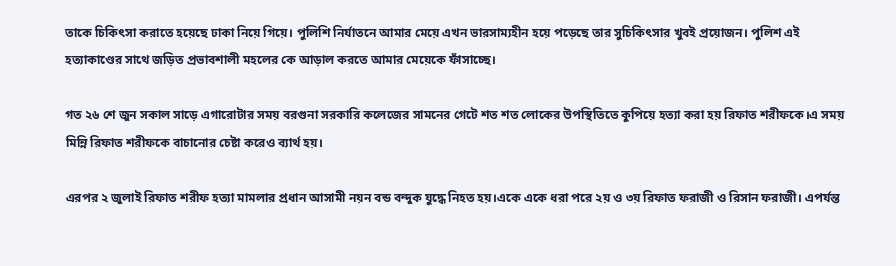তাকে চিকিৎসা করাতে হয়েছে ঢাকা নিয়ে গিয়ে। পুলিশি নির্যাতনে আমার মেয়ে এখন ভারসাম্যহীন হয়ে পড়েছে তার সুচিকিৎসার খুবই প্রয়োজন। পুলিশ এই হত্যাকাণ্ডের সাথে জড়িত প্রভাবশালী মহলের কে আড়াল করতে আমার মেয়েকে ফাঁসাচ্ছে।

গত ২৬ শে জুন সকাল সাড়ে এগারোটার সময় বরগুনা সরকারি কলেজের সামনের গেটে শত শত লোকের উপস্থিতিতে কুপিয়ে হত্যা করা হয় রিফাত শরীফকে।এ সময় মিন্নি রিফাত শরীফকে বাচানোর চেষ্টা করেও ব্যার্থ হয়।

এরপর ২ জুলাই রিফাত শরীফ হত্যা মামলার প্রধান আসামী নয়ন বন্ড বন্দুক যুদ্ধে নিহত হয়।একে একে ধরা পরে ২য় ও ৩য় রিফাত ফরাজী ও রিসান ফরাজী। এপর্যন্ত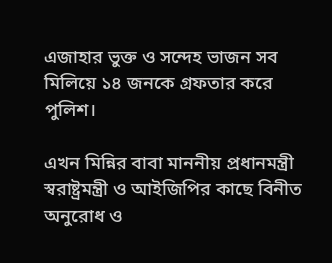এজাহার ভুক্ত ও সন্দেহ ভাজন সব মিলিয়ে ১৪ জনকে গ্রফতার করে পুলিশ।

এখন মিন্নির বাবা মাননীয় প্রধানমন্ত্রী স্বরাষ্ট্রমন্ত্রী ও আইজিপির কাছে বিনীত অনুরোধ ও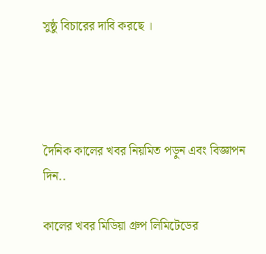সুষ্ঠু বিচারের দাবি করছে ।




দৈনিক কালের খবর নিয়মিত পড়ুন এবং বিজ্ঞাপন দিন..

কালের খবর মিডিয়া গ্রুপ লিমিটেডের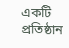একটি প্রতিষ্ঠান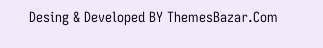Desing & Developed BY ThemesBazar.Com